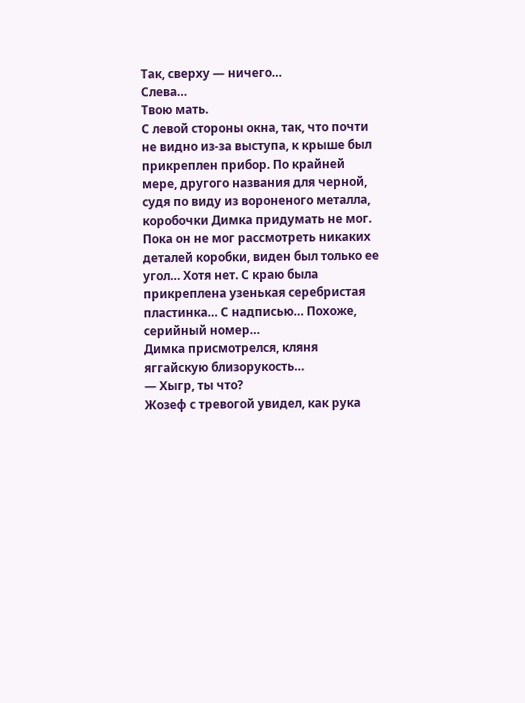Так, сверху — ничего…
Слева…
Твою мать.
С левой стороны окна, так, что почти не видно из-за выступа, к крыше был прикреплен прибор. По крайней мере, другого названия для черной, судя по виду из вороненого металла, коробочки Димка придумать не мог.
Пока он не мог рассмотреть никаких деталей коробки, виден был только ее угол… Хотя нет. С краю была прикреплена узенькая серебристая пластинка… С надписью… Похоже, серийный номер…
Димка присмотрелся, кляня яггайскую близорукость…
— Хыгр, ты что?
Жозеф с тревогой увидел, как рука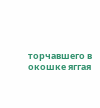торчавшего в окошке яггая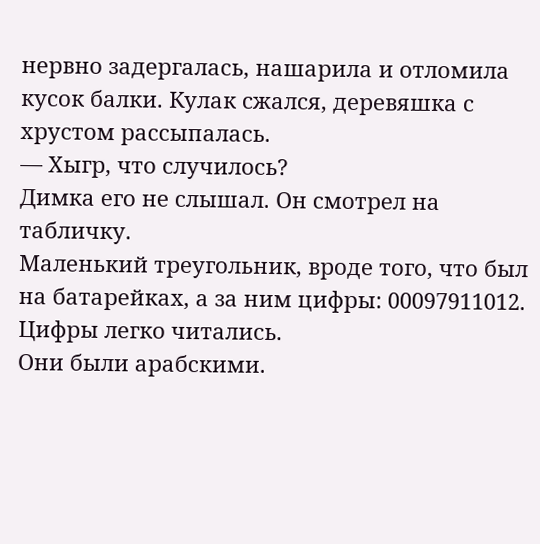нервно задергалась, нашарила и отломила кусок балки. Кулак сжался, деревяшка с хрустом рассыпалась.
— Хыгр, что случилось?
Димка его не слышал. Он смотрел на табличку.
Маленький треугольник, вроде того, что был на батарейках, а за ним цифры: 00097911012.
Цифры легко читались.
Они были арабскими.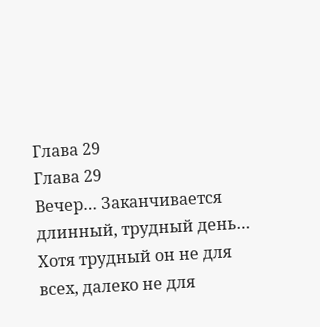Глава 29
Глава 29
Вечер… Заканчивается длинный, трудный день… Хотя трудный он не для всех, далеко не для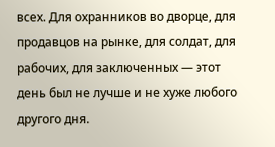всех. Для охранников во дворце, для продавцов на рынке, для солдат, для рабочих, для заключенных — этот день был не лучше и не хуже любого другого дня.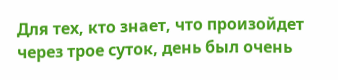Для тех, кто знает, что произойдет через трое суток, день был очень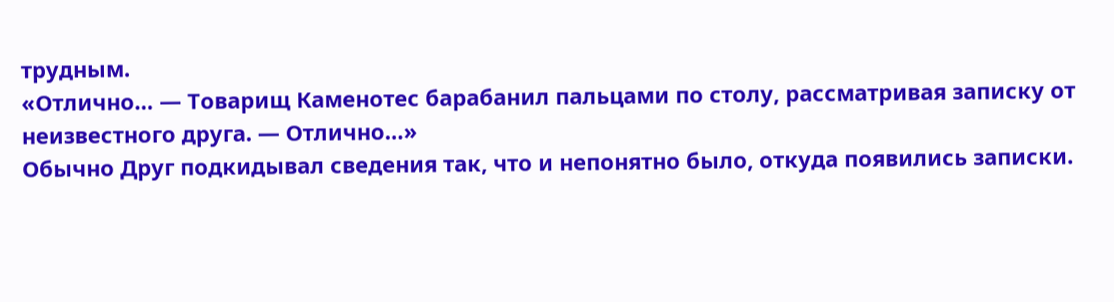трудным.
«Отлично… — Товарищ Каменотес барабанил пальцами по столу, рассматривая записку от неизвестного друга. — Отлично…»
Обычно Друг подкидывал сведения так, что и непонятно было, откуда появились записки.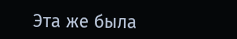Эта же была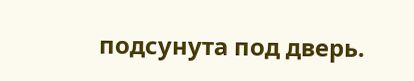подсунута под дверь.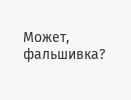Может, фальшивка?